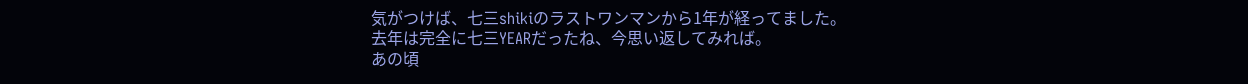気がつけば、七三shikiのラストワンマンから1年が経ってました。
去年は完全に七三YEARだったね、今思い返してみれば。
あの頃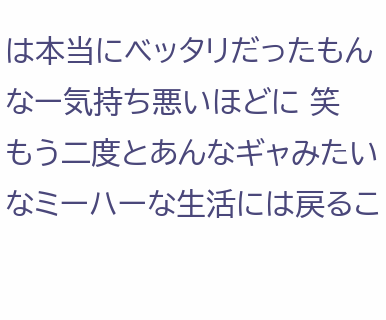は本当にベッタリだったもんなー気持ち悪いほどに 笑
もう二度とあんなギャみたいなミーハーな生活には戻るこ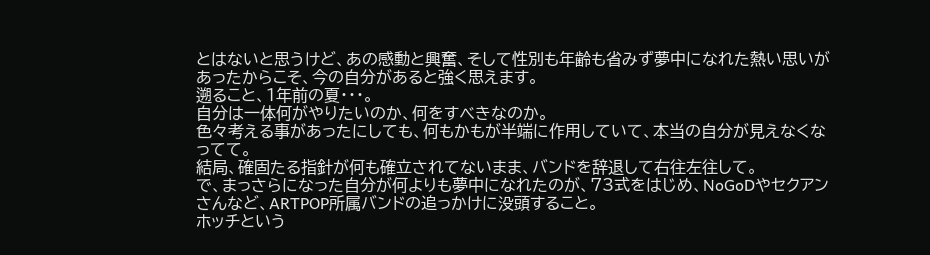とはないと思うけど、あの感動と興奮、そして性別も年齢も省みず夢中になれた熱い思いがあったからこそ、今の自分があると強く思えます。
遡ること、1年前の夏・・・。
自分は一体何がやりたいのか、何をすべきなのか。
色々考える事があったにしても、何もかもが半端に作用していて、本当の自分が見えなくなってて。
結局、確固たる指針が何も確立されてないまま、バンドを辞退して右往左往して。
で、まっさらになった自分が何よりも夢中になれたのが、73式をはじめ、NoGoDやセクアンさんなど、ARTPOP所属バンドの追っかけに没頭すること。
ホッチという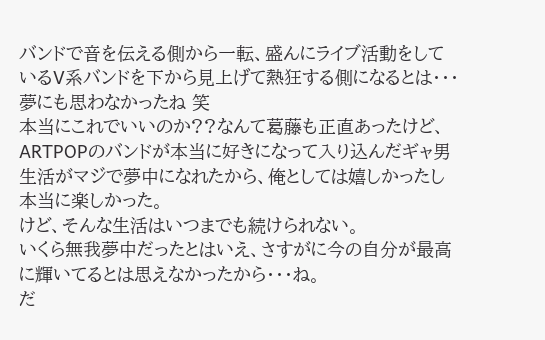バンドで音を伝える側から一転、盛んにライブ活動をしているV系バンドを下から見上げて熱狂する側になるとは・・・夢にも思わなかったね 笑
本当にこれでいいのか??なんて葛藤も正直あったけど、ARTPOPのバンドが本当に好きになって入り込んだギャ男生活がマジで夢中になれたから、俺としては嬉しかったし本当に楽しかった。
けど、そんな生活はいつまでも続けられない。
いくら無我夢中だったとはいえ、さすがに今の自分が最高に輝いてるとは思えなかったから・・・ね。
だ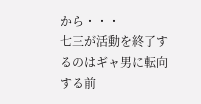から・・・
七三が活動を終了するのはギャ男に転向する前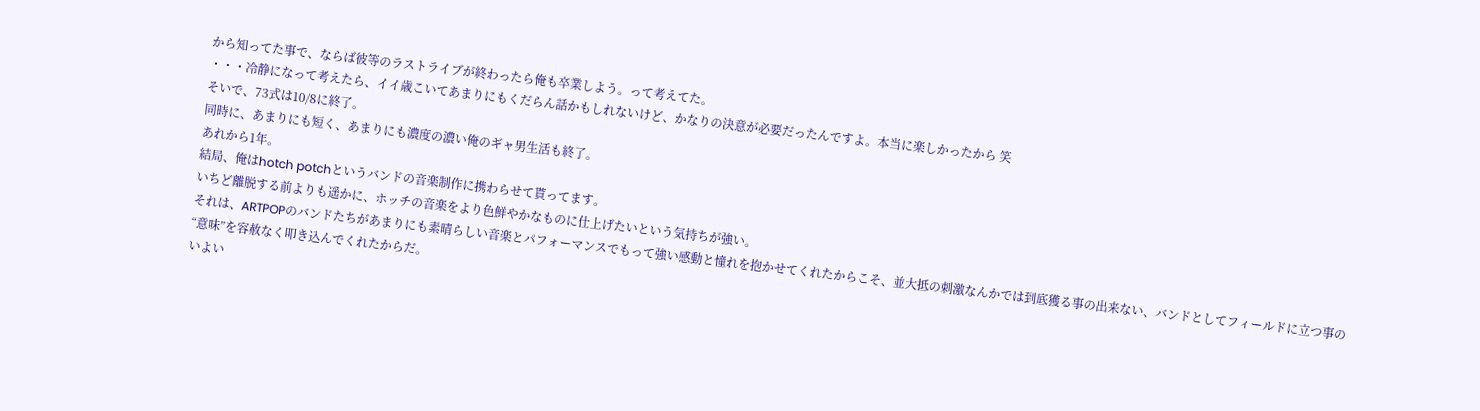から知ってた事で、ならば彼等のラストライブが終わったら俺も卒業しよう。って考えてた。
・・・冷静になって考えたら、イイ歳こいてあまりにもくだらん話かもしれないけど、かなりの決意が必要だったんですよ。本当に楽しかったから 笑
そいで、73式は10/8に終了。
同時に、あまりにも短く、あまりにも濃度の濃い俺のギャ男生活も終了。
あれから1年。
結局、俺はhotch potchというバンドの音楽制作に携わらせて貰ってます。
いちど離脱する前よりも遥かに、ホッチの音楽をより色鮮やかなものに仕上げたいという気持ちが強い。
それは、ARTPOPのバンドたちがあまりにも素晴らしい音楽とパフォーマンスでもって強い感動と憧れを抱かせてくれたからこそ、並大抵の刺激なんかでは到底獲る事の出来ない、バンドとしてフィールドに立つ事の“意味”を容赦なく叩き込んでくれたからだ。
いよい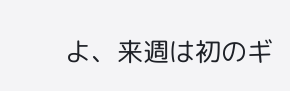よ、来週は初のギ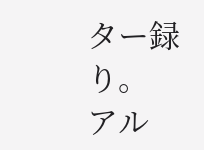ター録り。
アル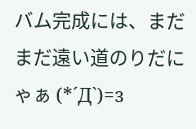バム完成には、まだまだ遠い道のりだにゃぁ (*´Д`)=з